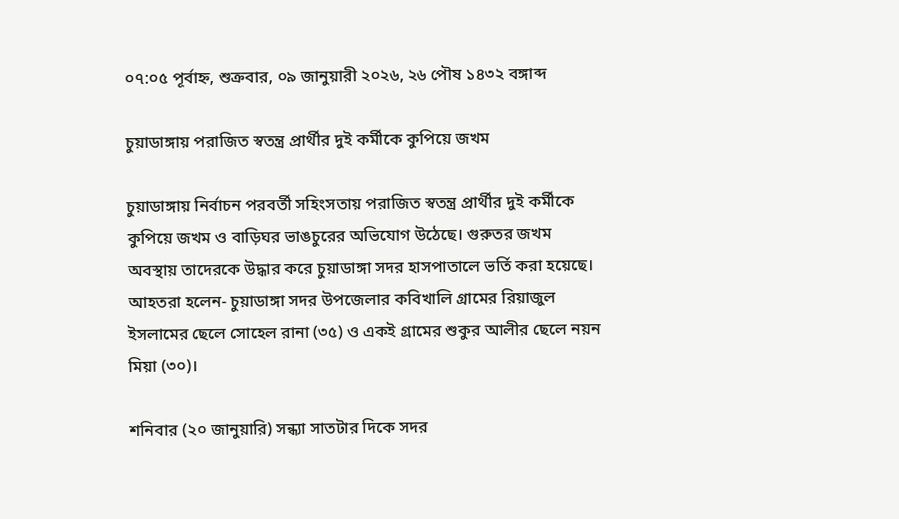০৭:০৫ পূর্বাহ্ন, শুক্রবার, ০৯ জানুয়ারী ২০২৬, ২৬ পৌষ ১৪৩২ বঙ্গাব্দ

চুয়াডাঙ্গায় পরাজিত স্বতন্ত্র প্রার্থীর দুই কর্মীকে কুপিয়ে জখম

চুয়াডাঙ্গায় নির্বাচন পরবর্তী সহিংসতায় পরাজিত স্বতন্ত্র প্রার্থীর দুই কর্মীকে কুপিয়ে জখম ও বাড়িঘর ভাঙচুরের অভিযোগ উঠেছে। গুরুতর জখম অবস্থায় তাদেরকে উদ্ধার করে চুয়াডাঙ্গা সদর হাসপাতালে ভর্তি করা হয়েছে। আহতরা হলেন- চুয়াডাঙ্গা সদর উপজেলার কবিখালি গ্রামের রিয়াজুল ইসলামের ছেলে সোহেল রানা (৩৫) ও একই গ্রামের শুকুর আলীর ছেলে নয়ন মিয়া (৩০)।

শনিবার (২০ জানুয়ারি) সন্ধ্যা সাতটার দিকে সদর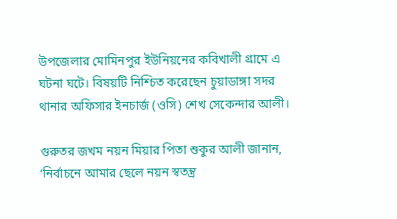উপজেলার মোমিনপুর ইউনিয়নের কবিখালী গ্রামে এ ঘটনা ঘটে। বিষয়টি নিশ্চিত করেছেন চুয়াডাঙ্গা সদর থানার অফিসার ইনচার্জ (ওসি) শেখ সেকেন্দার আলী।

গুরুতর জখম নয়ন মিয়ার পিতা শুকুর আলী জানান, ‘নির্বাচনে আমার ছেলে নয়ন স্বতন্ত্র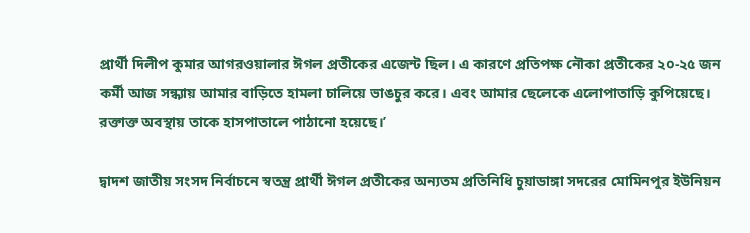প্রার্থী দিলীপ কুমার আগরওয়ালার ঈগল প্রতীকের এজেন্ট ছিল। এ কারণে প্রতিপক্ষ নৌকা প্রতীকের ২০-২৫ জন কর্মী আজ সন্ধ্যায় আমার বাড়িতে হামলা চালিয়ে ভাঙচুর করে। এবং আমার ছেলেকে এলোপাতাড়ি কুপিয়েছে। রক্তাক্ত অবস্থায় তাকে হাসপাতালে পাঠানো হয়েছে।’

দ্বাদশ জাতীয় সংসদ নির্বাচনে স্বতন্ত্র প্রার্থী ঈগল প্রতীকের অন্যতম প্রতিনিধি চুয়াডাঙ্গা সদরের মোমিনপুর ইউনিয়ন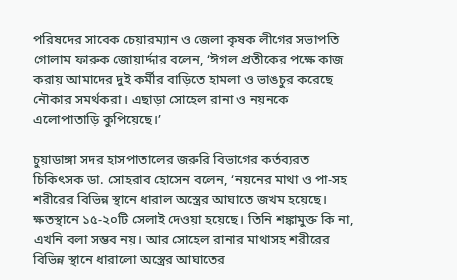পরিষদের সাবেক চেয়ারম্যান ও জেলা কৃষক লীগের সভাপতি গোলাম ফারুক জোয়ার্দ্দার বলেন, ‘ঈগল প্রতীকের পক্ষে কাজ করায় আমাদের দুই কর্মীর বাড়িতে হামলা ও ভাঙচুর করেছে নৌকার সমর্থকরা। এছাড়া সোহেল রানা ও নয়নকে এলোপাতাড়ি কুপিয়েছে।’

চুয়াডাঙ্গা সদর হাসপাতালের জরুরি বিভাগের কর্তব্যরত চিকিৎসক ডা. সোহরাব হোসেন বলেন, ‘নয়নের মাথা ও পা-সহ শরীরের বিভিন্ন স্থানে ধারাল অস্ত্রের আঘাতে জখম হয়েছে। ক্ষতস্থানে ১৫-২০টি সেলাই দেওয়া হয়েছে। তিনি শঙ্কামুক্ত কি না, এখনি বলা সম্ভব নয়। আর সোহেল রানার মাথাসহ শরীরের বিভিন্ন স্থানে ধারালো অস্ত্রের আঘাতের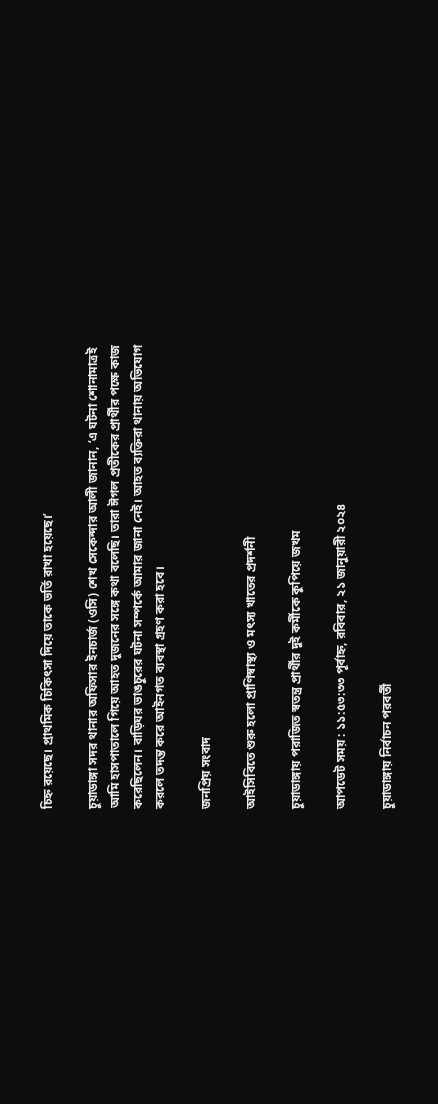চিহ্ন রয়েছে। প্রাথমিক চিকিৎসা দিয়ে তাকে ভর্তি রাখা হয়েছে।’

চুয়াডাঙ্গা সদর থানার অফিসার ইনচার্জ (ওসি) শেখ সেকেন্দার আলী জানান, ‘এ ঘটনা শোনামাত্রই আমি হাসপাতালে গিয়ে আহত দুজনের সঙ্গে কথা বলেছি। তারা ঈগল প্রতীকের প্রার্থীর পক্ষে কাজ করেছিলেন। বাড়িঘর ভাঙচুরের ঘটনা সম্পর্কে আমার জানা নেই। আহত ব্যক্তিরা থানায় অভিযোগ করলে তদন্ত করে আইনগত ব্যবস্থা গ্রহণ করা হবে।

জনপ্রিয় সংবাদ

আইসিবিতে শুরু হলো প্রাণিস্বাস্থ্য ও মৎস্য খাতের প্রদর্শনী

চুয়াডাঙ্গায় পরাজিত স্বতন্ত্র প্রার্থীর দুই কর্মীকে কুপিয়ে জখম

আপডেট সময় : ১১:৫৩:৩৩ পূর্বাহ্ন, রবিবার, ২১ জানুয়ারী ২০২৪

চুয়াডাঙ্গায় নির্বাচন পরবর্তী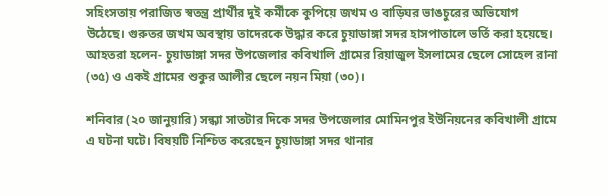সহিংসতায় পরাজিত স্বতন্ত্র প্রার্থীর দুই কর্মীকে কুপিয়ে জখম ও বাড়িঘর ভাঙচুরের অভিযোগ উঠেছে। গুরুতর জখম অবস্থায় তাদেরকে উদ্ধার করে চুয়াডাঙ্গা সদর হাসপাতালে ভর্তি করা হয়েছে। আহতরা হলেন- চুয়াডাঙ্গা সদর উপজেলার কবিখালি গ্রামের রিয়াজুল ইসলামের ছেলে সোহেল রানা (৩৫) ও একই গ্রামের শুকুর আলীর ছেলে নয়ন মিয়া (৩০)।

শনিবার (২০ জানুয়ারি) সন্ধ্যা সাতটার দিকে সদর উপজেলার মোমিনপুর ইউনিয়নের কবিখালী গ্রামে এ ঘটনা ঘটে। বিষয়টি নিশ্চিত করেছেন চুয়াডাঙ্গা সদর থানার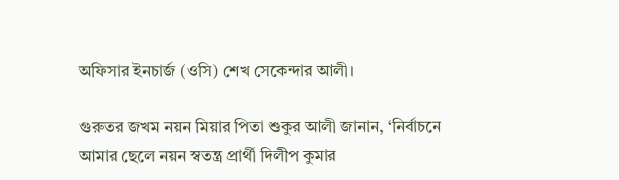অফিসার ইনচার্জ (ওসি) শেখ সেকেন্দার আলী।

গুরুতর জখম নয়ন মিয়ার পিতা শুকুর আলী জানান, ‘নির্বাচনে আমার ছেলে নয়ন স্বতন্ত্র প্রার্থী দিলীপ কুমার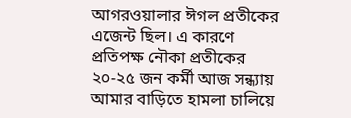আগরওয়ালার ঈগল প্রতীকের এজেন্ট ছিল। এ কারণে প্রতিপক্ষ নৌকা প্রতীকের ২০-২৫ জন কর্মী আজ সন্ধ্যায় আমার বাড়িতে হামলা চালিয়ে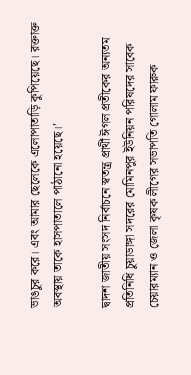ভাঙচুর করে। এবং আমার ছেলেকে এলোপাতাড়ি কুপিয়েছে। রক্তাক্ত অবস্থায় তাকে হাসপাতালে পাঠানো হয়েছে।’

দ্বাদশ জাতীয় সংসদ নির্বাচনে স্বতন্ত্র প্রার্থী ঈগল প্রতীকের অন্যতম প্রতিনিধি চুয়াডাঙ্গা সদরের মোমিনপুর ইউনিয়ন পরিষদের সাবেক চেয়ারম্যান ও জেলা কৃষক লীগের সভাপতি গোলাম ফারুক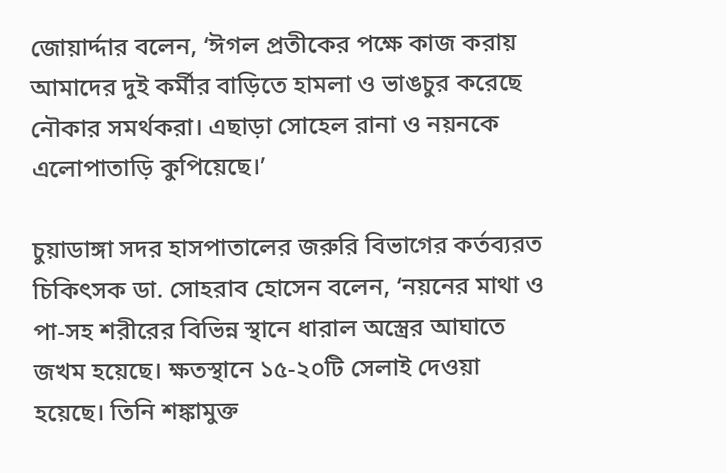জোয়ার্দ্দার বলেন, ‘ঈগল প্রতীকের পক্ষে কাজ করায় আমাদের দুই কর্মীর বাড়িতে হামলা ও ভাঙচুর করেছে নৌকার সমর্থকরা। এছাড়া সোহেল রানা ও নয়নকে এলোপাতাড়ি কুপিয়েছে।’

চুয়াডাঙ্গা সদর হাসপাতালের জরুরি বিভাগের কর্তব্যরত চিকিৎসক ডা. সোহরাব হোসেন বলেন, ‘নয়নের মাথা ও পা-সহ শরীরের বিভিন্ন স্থানে ধারাল অস্ত্রের আঘাতে জখম হয়েছে। ক্ষতস্থানে ১৫-২০টি সেলাই দেওয়া হয়েছে। তিনি শঙ্কামুক্ত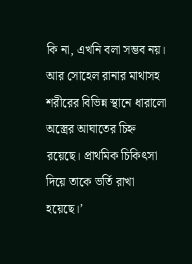কি না, এখনি বলা সম্ভব নয়। আর সোহেল রানার মাথাসহ শরীরের বিভিন্ন স্থানে ধারালো অস্ত্রের আঘাতের চিহ্ন রয়েছে। প্রাথমিক চিকিৎসা দিয়ে তাকে ভর্তি রাখা হয়েছে।’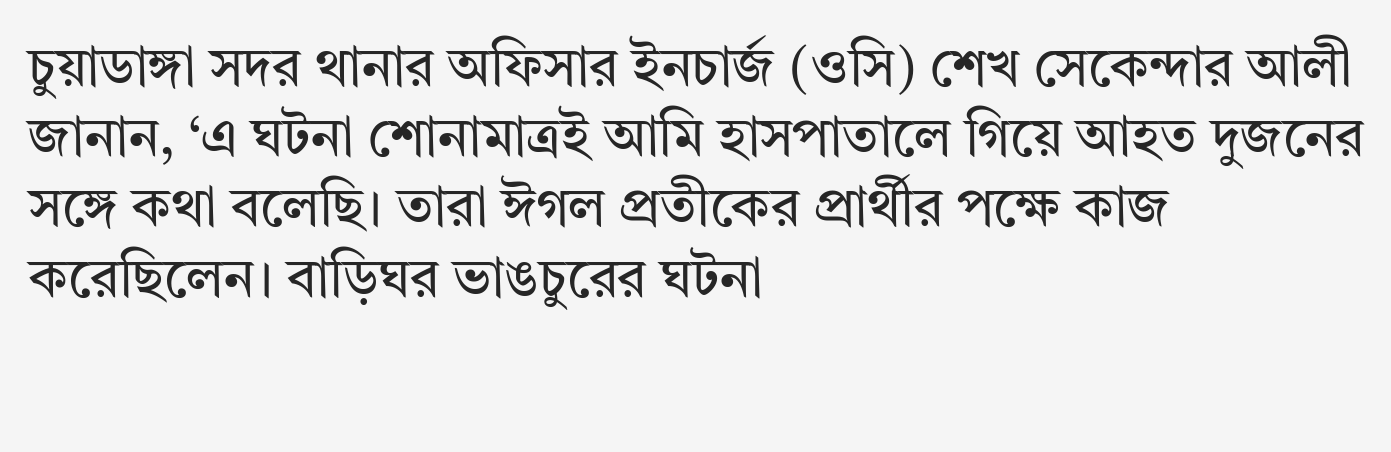চুয়াডাঙ্গা সদর থানার অফিসার ইনচার্জ (ওসি) শেখ সেকেন্দার আলী জানান, ‘এ ঘটনা শোনামাত্রই আমি হাসপাতালে গিয়ে আহত দুজনের সঙ্গে কথা বলেছি। তারা ঈগল প্রতীকের প্রার্থীর পক্ষে কাজ করেছিলেন। বাড়িঘর ভাঙচুরের ঘটনা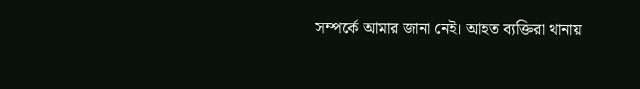সম্পর্কে আমার জানা নেই। আহত ব্যক্তিরা থানায়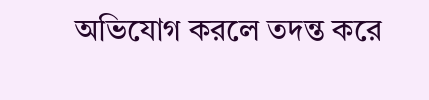অভিযোগ করলে তদন্ত করে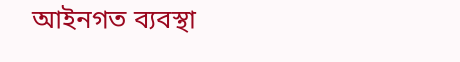আইনগত ব্যবস্থা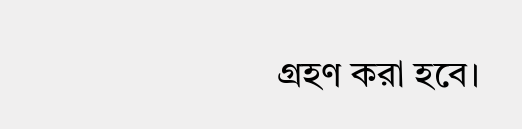গ্রহণ করা হবে।